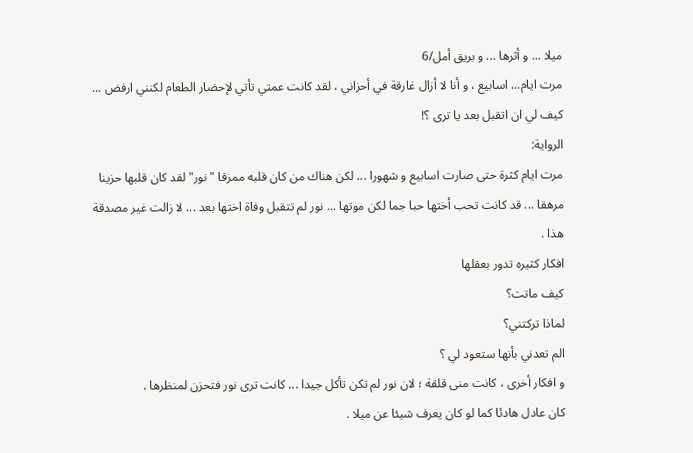ميلا ... و أثرها ... و بريق أمل/6
مرت ايام... اسابيع ، و أنا لا أزال غارقة في أحزاني ، لقد كانت عمتي تأتي لإحضار الطعام لكنني ارفض ... كيف لي ان اتقبل بعد يا ترى ؟!
الرواية:
مرت ايام كثرة حتى صارت اسابيع و شهورا ... لكن هناك من كان قلبه ممزقا " نور" لقد كان قلبها حزينا مرهقا ... قد كانت تحب أختها حبا جما لكن موتها ... نور لم تتقبل وفاة اختها بعد ... لا زالت غير مصدقة هذا .
افكار كثيره تدور بعقلها
كيف ماتت؟
لماذا تركتني؟
الم تعدني بأنها ستعود لي ؟
و افكار أخرى ، كانت منى قلقة ؛ لان نور لم تكن تأكل جيدا ... كانت ترى نور فتحزن لمنظرها .
كان عادل هادئا كما لو كان يعرف شيئا عن ميلا .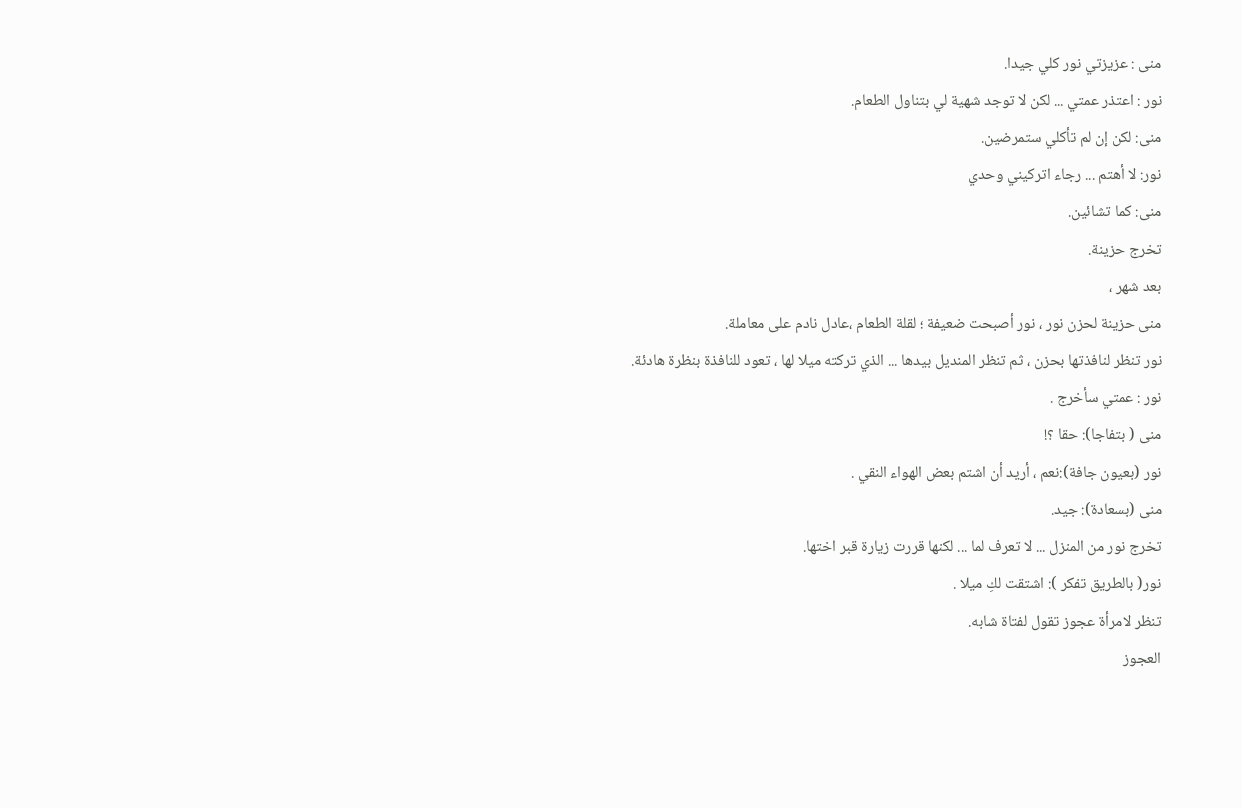منى : عزيزتي نور كلي جيدا.
نور : اعتذر عمتي ... لكن لا توجد شهية لي بتناول الطعام.
منى: لكن إن لم تأكلي ستمرضين.
نور: لا أهتم ... رجاء اتركيني وحدي
منى: كما تشائين.
تخرج حزينة.
بعد شهر ،
منى حزينة لحزن نور ، نور أصبحت ضعيفة ؛ لقلة الطعام ،عادل نادم على معاملة.
نور تنظر لنافذتها بحزن ، ثم تنظر المنديل بيدها ... الذي تركته ميلا لها ، تعود للنافذة بنظرة هادئة.
نور : عمتي سأخرج .
منى ( بتفاجا): حقا ؟!
نور (بعيون جافة):نعم ، أريد أن اشتم بعض الهواء النقي .
منى (بسعادة): جيد.
تخرج نور من المنزل ... لا تعرف لما ... لكنها قررت زيارة قبر اختها.
نور( بالطريق تفكر ): اشتقت لكِ ميلا .
تنظر لامرأة عجوز تقول لفتاة شابه.
العجوز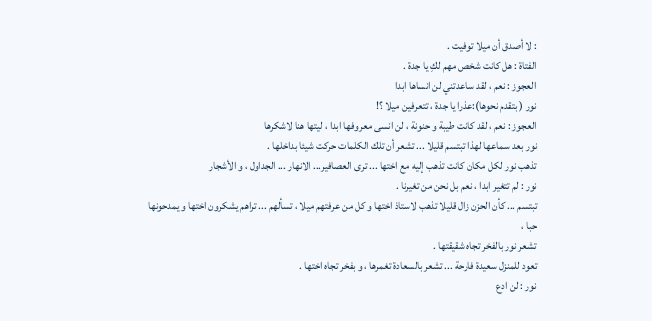: لا أصدق أن ميلا توفيت .
الفتاة : هل كانت شخص مهم لكِ يا جدة .
العجوز : نعم ، لقد ساعدتني لن انساها ابدا
نور ( بتقدم نحوها):عذرا يا جدة ، تتعرفين ميلا ؟!
العجوز : نعم ، لقد كانت طيبة و حنونة ، لن انسى معروفها ابدا ، ليتها هنا لاشكرها
نور بعد سماعها لهذا تبتسم قليلا ... تشعر أن تلك الكلمات حركت شيئا بداخلها .
تذهب نور لكل مكان كانت تذهب إليه مع اختها ... ترى العصافير... الانهار ... الجداول ، و الأشجار
نور : لم تتغير ابدا ، نعم بل نحن من تغيرنا .
تبتسم ... كأن الحزن زال قليلا تذهب لاستاذ اختها و كل من عرفتهم ميلا ، تسألهم ... تراهم يشكرون اختها و يمدحونها حبا ،
تشعر نور بالفخر تجاه شقيقتها .
تعود للمنزل سعيدة فارحة ... تشعر بالسعادة تغمرها ، و بفخر تجاه اختها .
نور : لن ادع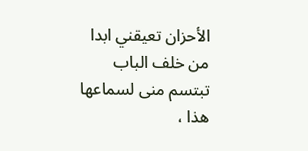الأحزان تعيقني ابدا
من خلف الباب تبتسم منى لسماعها هذا ،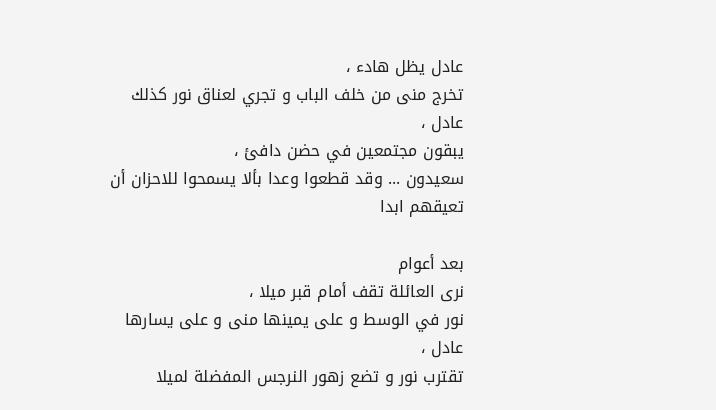عادل يظل هادء ،
تخرج منى من خلف الباب و تجري لعناق نور كذلك عادل ،
يبقون مجتمعين في حضن دافئ ،
سعيدون ... وقد قطعوا وعدا بألا يسمحوا للاحزان أن تعيقهم ابدا

بعد أعوام
نرى العائلة تقف أمام قبر ميلا ،
نور في الوسط و على يمينها منى و على يسارها عادل ،
تقترب نور و تضع زهور النرجس المفضلة لميلا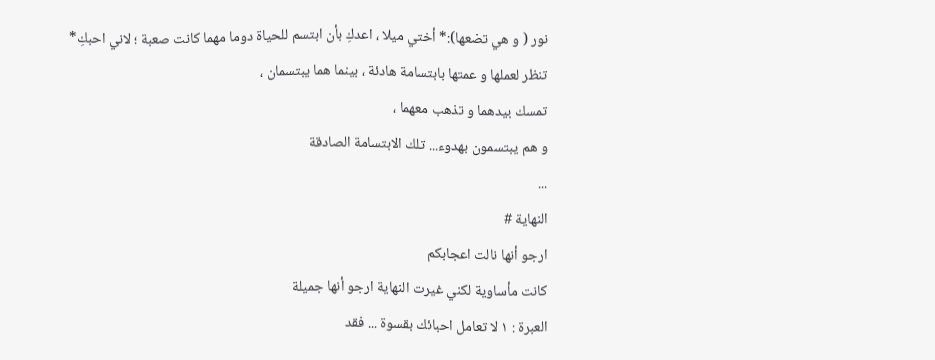نور ( و هي تضعها):* أختي ميلا ، اعدكِ بأن ابتسم للحياة دوما مهما كانت صعبة ؛ لاني احبكِ*
تنظر لعملها و عمتها بابتسامة هادئة ، بينما هما يبتسمان ،
تمسك بيدهما و تذهب معهما ،
و هم يبتسمون بهدوء... تلك الابتسامة الصادقة
...
النهاية #
ارجو أنها نالت اعجابكم
كانت مأساوية لكني غيرت النهاية ارجو أنها جميلة
العبرة : ١ لا تعامل احبائك بقسوة ... فقد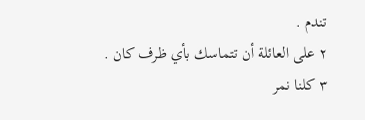تندم .
٢ على العائلة أن تتماسك بأي ظرف كان .
٣ كلنا نمر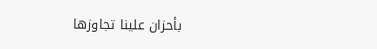بأحزان علينا تجاوزها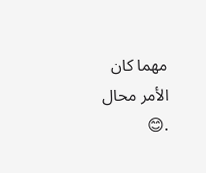مهما كان الأمر محال .😊